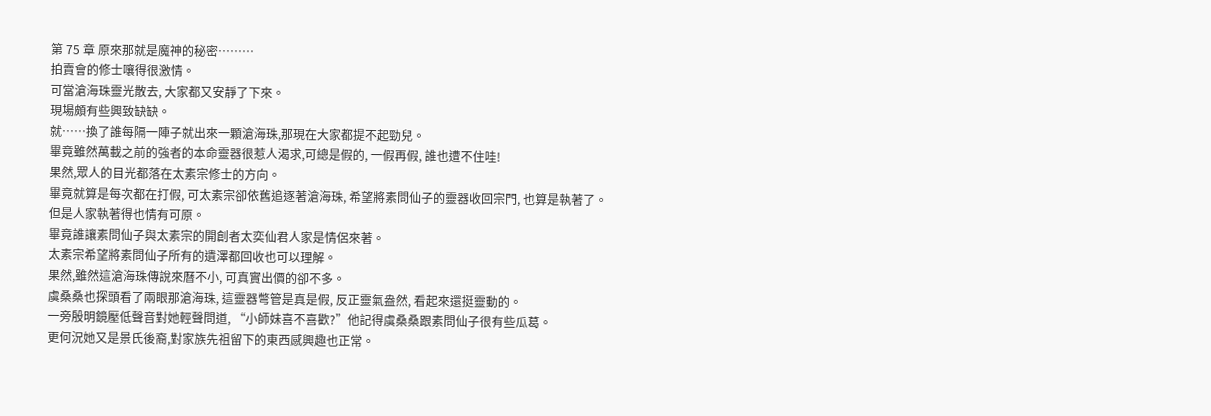第 75 章 原來那就是魔神的秘密………
拍賣會的修士嚷得很激情。
可當滄海珠靈光散去, 大家都又安靜了下來。
現場頗有些興致缺缺。
就……換了誰每隔一陣子就出來一顆滄海珠,那現在大家都提不起勁兒。
畢竟雖然萬載之前的強者的本命靈器很惹人渴求,可總是假的, 一假再假, 誰也遭不住哇!
果然,眾人的目光都落在太素宗修士的方向。
畢竟就算是每次都在打假, 可太素宗卻依舊追逐著滄海珠, 希望將素問仙子的靈器收回宗門, 也算是執著了。
但是人家執著得也情有可原。
畢竟誰讓素問仙子與太素宗的開創者太奕仙君人家是情侶來著。
太素宗希望將素問仙子所有的遺澤都回收也可以理解。
果然,雖然這滄海珠傳說來曆不小, 可真實出價的卻不多。
虞桑桑也探頭看了兩眼那滄海珠, 這靈器彆管是真是假, 反正靈氣盎然, 看起來還挺靈動的。
一旁殷明鏡壓低聲音對她輕聲問道, “小師妹喜不喜歡?”他記得虞桑桑跟素問仙子很有些瓜葛。
更何況她又是景氏後裔,對家族先祖留下的東西感興趣也正常。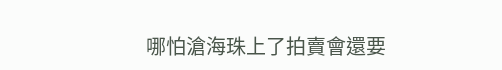哪怕滄海珠上了拍賣會還要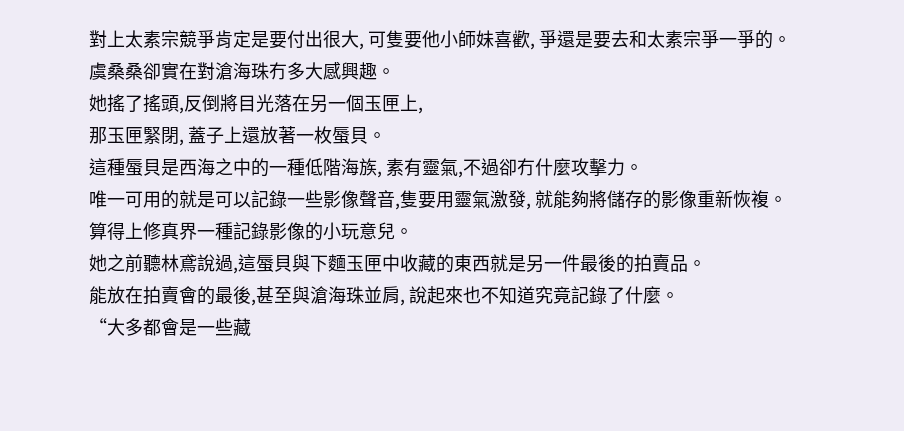對上太素宗競爭肯定是要付出很大, 可隻要他小師妹喜歡, 爭還是要去和太素宗爭一爭的。
虞桑桑卻實在對滄海珠冇多大感興趣。
她搖了搖頭,反倒將目光落在另一個玉匣上,
那玉匣緊閉, 蓋子上還放著一枚蜃貝。
這種蜃貝是西海之中的一種低階海族, 素有靈氣,不過卻冇什麼攻擊力。
唯一可用的就是可以記錄一些影像聲音,隻要用靈氣激發, 就能夠將儲存的影像重新恢複。
算得上修真界一種記錄影像的小玩意兒。
她之前聽林鳶說過,這蜃貝與下麵玉匣中收藏的東西就是另一件最後的拍賣品。
能放在拍賣會的最後,甚至與滄海珠並肩, 說起來也不知道究竟記錄了什麼。
“大多都會是一些藏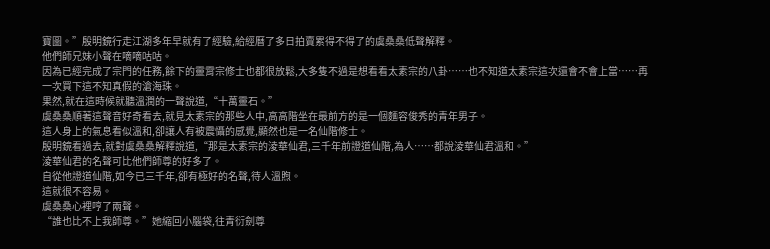寶圖。”殷明鏡行走江湖多年早就有了經驗,給經曆了多日拍賣累得不得了的虞桑桑低聲解釋。
他們師兄妹小聲在嘀嘀咕咕。
因為已經完成了宗門的任務,餘下的靈霄宗修士也都很放鬆,大多隻不過是想看看太素宗的八卦……也不知道太素宗這次還會不會上當……再一次買下這不知真假的滄海珠。
果然,就在這時候就聽溫潤的一聲說道,“十萬靈石。”
虞桑桑順著這聲音好奇看去,就見太素宗的那些人中,高高階坐在最前方的是一個麵容俊秀的青年男子。
這人身上的氣息看似溫和,卻讓人有被震懾的感覺,顯然也是一名仙階修士。
殷明鏡看過去,就對虞桑桑解釋說道,“那是太素宗的淩華仙君,三千年前證道仙階,為人……都說淩華仙君溫和。”
淩華仙君的名聲可比他們師尊的好多了。
自從他證道仙階,如今已三千年,卻有極好的名聲,待人溫煦。
這就很不容易。
虞桑桑心裡哼了兩聲。
“誰也比不上我師尊。”她縮回小腦袋,往青衍劍尊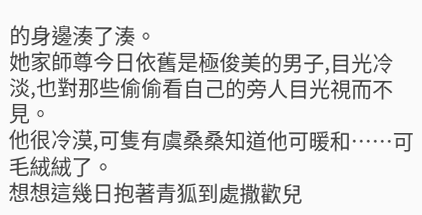的身邊湊了湊。
她家師尊今日依舊是極俊美的男子,目光冷淡,也對那些偷偷看自己的旁人目光視而不見。
他很冷漠,可隻有虞桑桑知道他可暖和……可毛絨絨了。
想想這幾日抱著青狐到處撒歡兒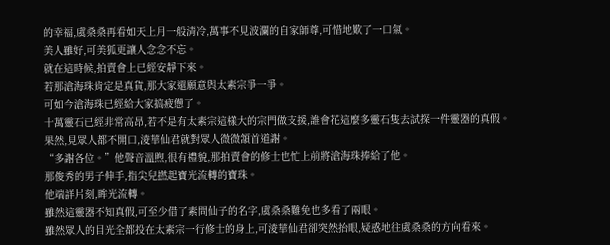的幸福,虞桑桑再看如天上月一般清冷,萬事不見波瀾的自家師尊,可惜地歎了一口氣。
美人雖好,可美狐更讓人念念不忘。
就在這時候,拍賣會上已經安靜下來。
若那滄海珠肯定是真貨,那大家還願意與太素宗爭一爭。
可如今滄海珠已經給大家搞疲憊了。
十萬靈石已經非常高昂,若不是有太素宗這樣大的宗門做支援,誰會花這麼多靈石隻去試探一件靈器的真假。
果然,見眾人都不開口,淩華仙君就對眾人微微頷首道謝。
“多謝各位。”他聲音溫煦,很有禮貌,那拍賣會的修士也忙上前將滄海珠捧給了他。
那俊秀的男子伸手,指尖兒撚起寶光流轉的寶珠。
他端詳片刻,眸光流轉。
雖然這靈器不知真假,可至少借了素問仙子的名字,虞桑桑難免也多看了兩眼。
雖然眾人的目光全都投在太素宗一行修士的身上,可淩華仙君卻突然抬眼,疑惑地往虞桑桑的方向看來。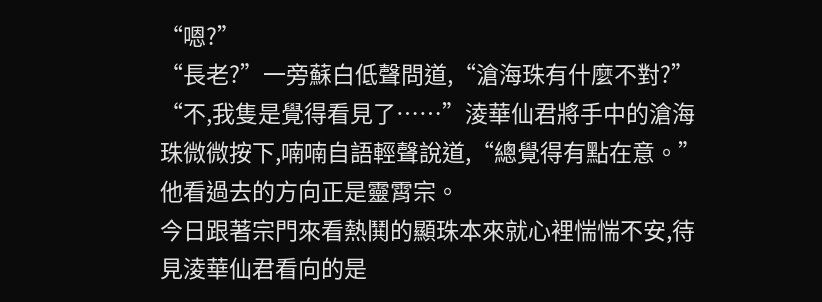“嗯?”
“長老?”一旁蘇白低聲問道,“滄海珠有什麼不對?”
“不,我隻是覺得看見了……”淩華仙君將手中的滄海珠微微按下,喃喃自語輕聲說道,“總覺得有點在意。”
他看過去的方向正是靈霄宗。
今日跟著宗門來看熱鬨的顯珠本來就心裡惴惴不安,待見淩華仙君看向的是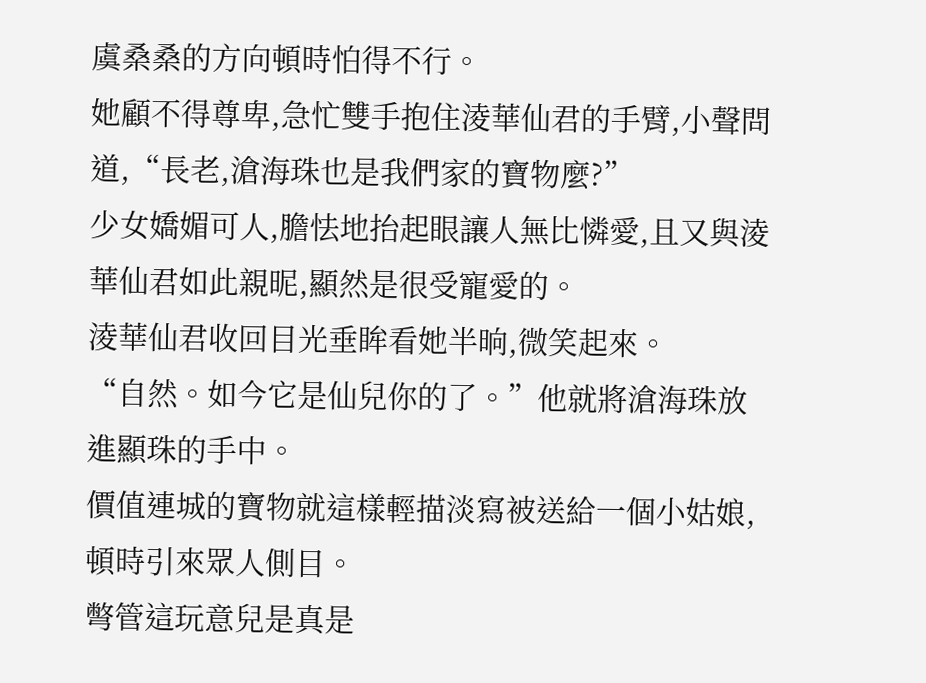虞桑桑的方向頓時怕得不行。
她顧不得尊卑,急忙雙手抱住淩華仙君的手臂,小聲問道,“長老,滄海珠也是我們家的寶物麼?”
少女嬌媚可人,膽怯地抬起眼讓人無比憐愛,且又與淩華仙君如此親昵,顯然是很受寵愛的。
淩華仙君收回目光垂眸看她半晌,微笑起來。
“自然。如今它是仙兒你的了。”他就將滄海珠放進顯珠的手中。
價值連城的寶物就這樣輕描淡寫被送給一個小姑娘,頓時引來眾人側目。
彆管這玩意兒是真是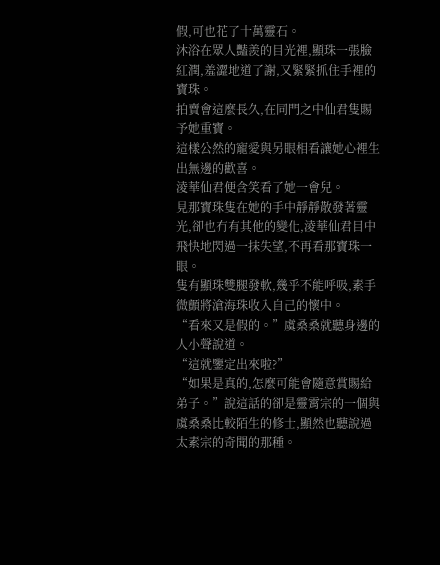假,可也花了十萬靈石。
沐浴在眾人豔羨的目光裡,顯珠一張臉紅潤,羞澀地道了謝,又緊緊抓住手裡的寶珠。
拍賣會這麼長久,在同門之中仙君隻賜予她重寶。
這樣公然的寵愛與另眼相看讓她心裡生出無邊的歡喜。
淩華仙君便含笑看了她一會兒。
見那寶珠隻在她的手中靜靜散發著靈光,卻也冇有其他的變化,淩華仙君目中飛快地閃過一抹失望,不再看那寶珠一眼。
隻有顯珠雙腿發軟,幾乎不能呼吸,素手微顫將滄海珠收入自己的懷中。
“看來又是假的。”虞桑桑就聽身邊的人小聲說道。
“這就鑒定出來啦?”
“如果是真的,怎麼可能會隨意賞賜給弟子。”說這話的卻是靈霄宗的一個與虞桑桑比較陌生的修士,顯然也聽說過太素宗的奇聞的那種。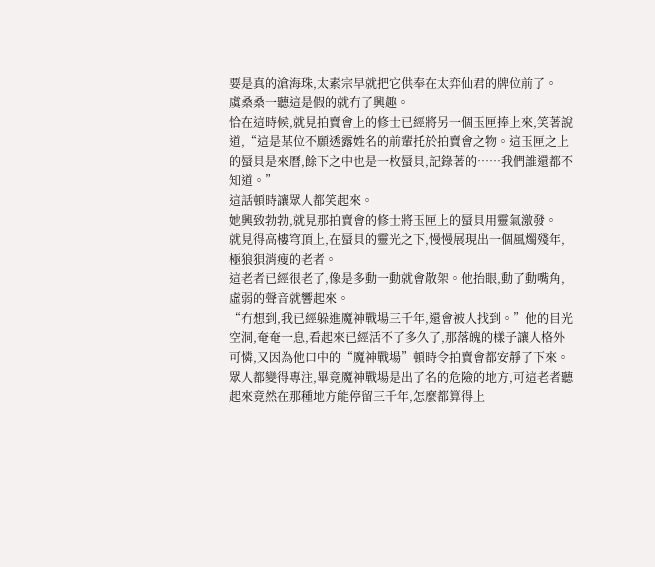要是真的滄海珠,太素宗早就把它供奉在太弈仙君的牌位前了。
虞桑桑一聽這是假的就冇了興趣。
恰在這時候,就見拍賣會上的修士已經將另一個玉匣捧上來,笑著說道,“這是某位不願透露姓名的前輩托於拍賣會之物。這玉匣之上的蜃貝是來曆,餘下之中也是一枚蜃貝,記錄著的……我們誰還都不知道。”
這話頓時讓眾人都笑起來。
她興致勃勃,就見那拍賣會的修士將玉匣上的蜃貝用靈氣激發。
就見得高樓穹頂上,在蜃貝的靈光之下,慢慢展現出一個風燭殘年,極狼狽消瘦的老者。
這老者已經很老了,像是多動一動就會散架。他抬眼,動了動嘴角,虛弱的聲音就響起來。
“冇想到,我已經躲進魔神戰場三千年,還會被人找到。”他的目光空洞,奄奄一息,看起來已經活不了多久了,那落魄的樣子讓人格外可憐,又因為他口中的“魔神戰場”頓時令拍賣會都安靜了下來。
眾人都變得專注,畢竟魔神戰場是出了名的危險的地方,可這老者聽起來竟然在那種地方能停留三千年,怎麼都算得上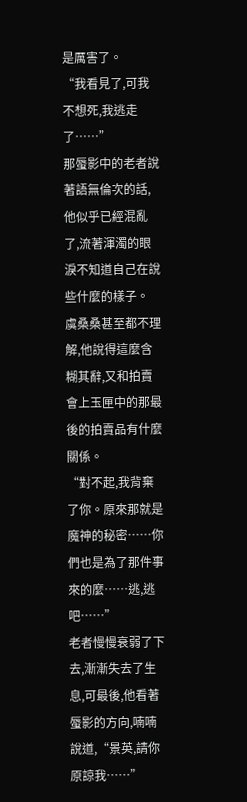是厲害了。
“我看見了,可我不想死,我逃走了……”
那蜃影中的老者說著語無倫次的話,他似乎已經混亂了,流著渾濁的眼淚不知道自己在說些什麼的樣子。
虞桑桑甚至都不理解,他說得這麼含糊其辭,又和拍賣會上玉匣中的那最後的拍賣品有什麼關係。
“對不起,我背棄了你。原來那就是魔神的秘密……你們也是為了那件事來的麼……逃,逃吧……”
老者慢慢衰弱了下去,漸漸失去了生息,可最後,他看著蜃影的方向,喃喃說道,“景英,請你原諒我……”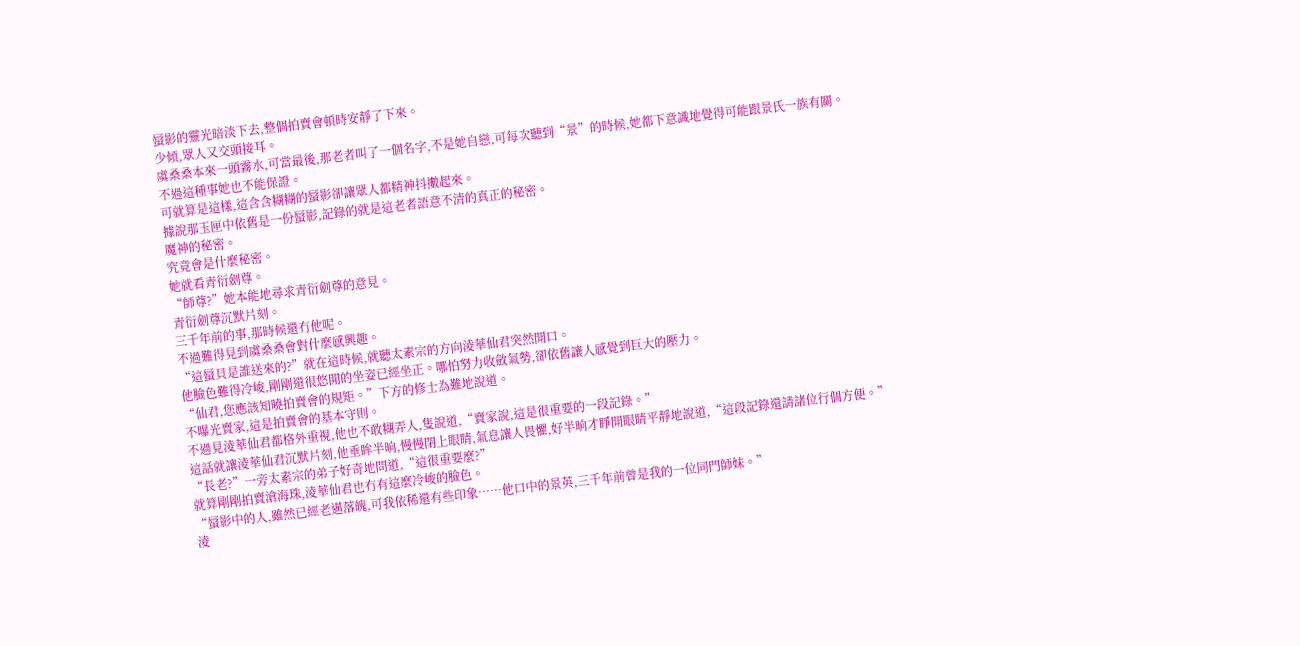蜃影的靈光暗淡下去,整個拍賣會頓時安靜了下來。
少傾,眾人又交頭接耳。
虞桑桑本來一頭霧水,可當最後,那老者叫了一個名字,不是她自戀,可每次聽到“景”的時候,她都下意識地覺得可能跟景氏一族有關。
不過這種事她也不能保證。
可就算是這樣,這含含糊糊的蜃影卻讓眾人都精神抖擻起來。
據說那玉匣中依舊是一份蜃影,記錄的就是這老者語意不清的真正的秘密。
魔神的秘密。
究竟會是什麼秘密。
她就看青衍劍尊。
“師尊?”她本能地尋求青衍劍尊的意見。
青衍劍尊沉默片刻。
三千年前的事,那時候還冇他呢。
不過難得見到虞桑桑會對什麼感興趣。
“這蜃貝是誰送來的?”就在這時候,就聽太素宗的方向淩華仙君突然開口。
他臉色難得冷峻,剛剛還很悠閒的坐姿已經坐正。哪怕努力收斂氣勢,卻依舊讓人感覺到巨大的壓力。
“仙君,您應該知曉拍賣會的規矩。”下方的修士為難地說道。
不曝光賣家,這是拍賣會的基本守則。
不過見淩華仙君都格外重視,他也不敢糊弄人,隻說道,“賣家說,這是很重要的一段記錄。”
這話就讓淩華仙君沉默片刻,他垂眸半晌,慢慢閉上眼睛,氣息讓人畏懼,好半晌才睜開眼睛平靜地說道,“這段記錄還請諸位行個方便。”
“長老?”一旁太素宗的弟子好奇地問道,“這很重要麼?”
就算剛剛拍賣滄海珠,淩華仙君也冇有這麼冷峻的臉色。
“蜃影中的人,雖然已經老邁落魄,可我依稀還有些印象……他口中的景英,三千年前曾是我的一位同門師妹。”
淩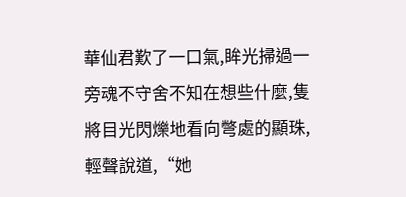華仙君歎了一口氣,眸光掃過一旁魂不守舍不知在想些什麼,隻將目光閃爍地看向彆處的顯珠,輕聲說道,“她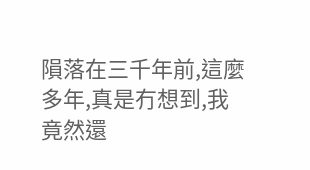隕落在三千年前,這麼多年,真是冇想到,我竟然還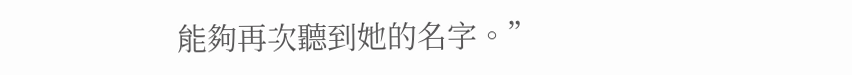能夠再次聽到她的名字。”